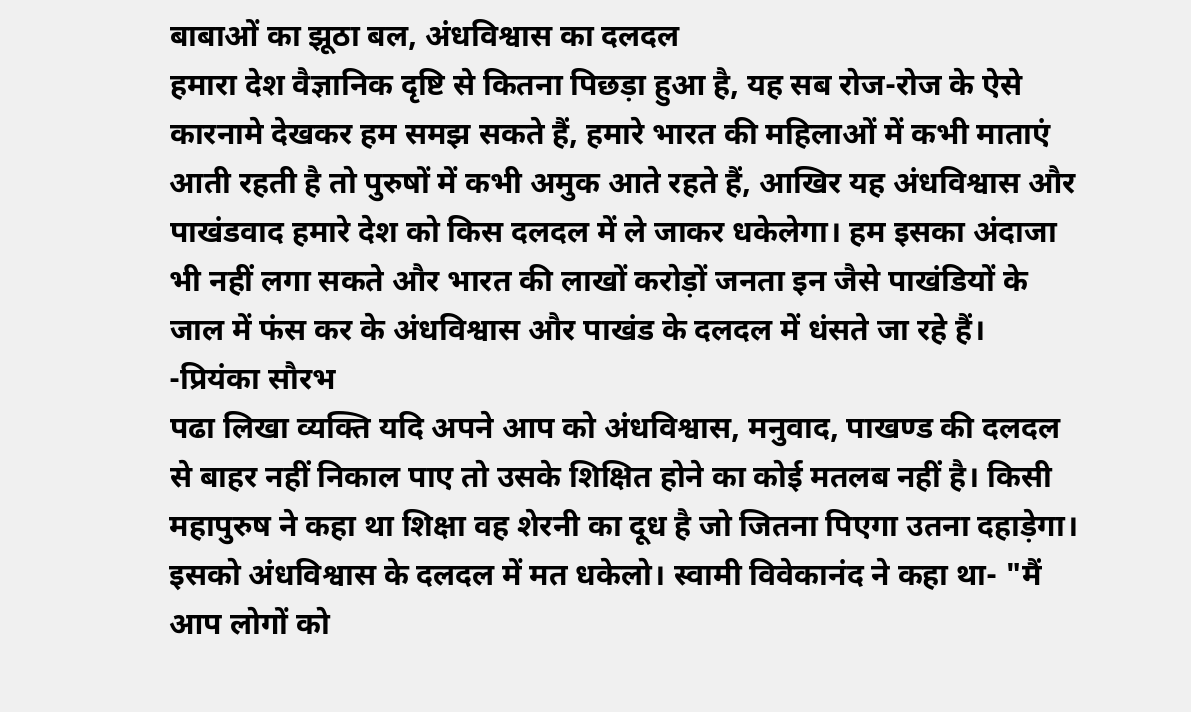बाबाओं का झूठा बल, अंधविश्वास का दलदल
हमारा देश वैज्ञानिक दृष्टि से कितना पिछड़ा हुआ है, यह सब रोज-रोज के ऐसे कारनामे देखकर हम समझ सकते हैं, हमारे भारत की महिलाओं में कभी माताएं आती रहती है तो पुरुषों में कभी अमुक आते रहते हैं, आखिर यह अंधविश्वास और पाखंडवाद हमारे देश को किस दलदल में ले जाकर धकेलेगा। हम इसका अंदाजा भी नहीं लगा सकते और भारत की लाखों करोड़ों जनता इन जैसे पाखंडियों के जाल में फंस कर के अंधविश्वास और पाखंड के दलदल में धंसते जा रहे हैं।
-प्रियंका सौरभ
पढा लिखा व्यक्ति यदि अपने आप को अंधविश्वास, मनुवाद, पाखण्ड की दलदल से बाहर नहीं निकाल पाए तो उसके शिक्षित होने का कोई मतलब नहीं है। किसी महापुरुष ने कहा था शिक्षा वह शेरनी का दूध है जो जितना पिएगा उतना दहाड़ेगा। इसको अंधविश्वास के दलदल में मत धकेलो। स्वामी विवेकानंद ने कहा था- "मैं आप लोगों को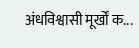अंधविश्वासी मूर्खों क...